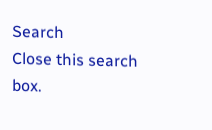Search
Close this search box.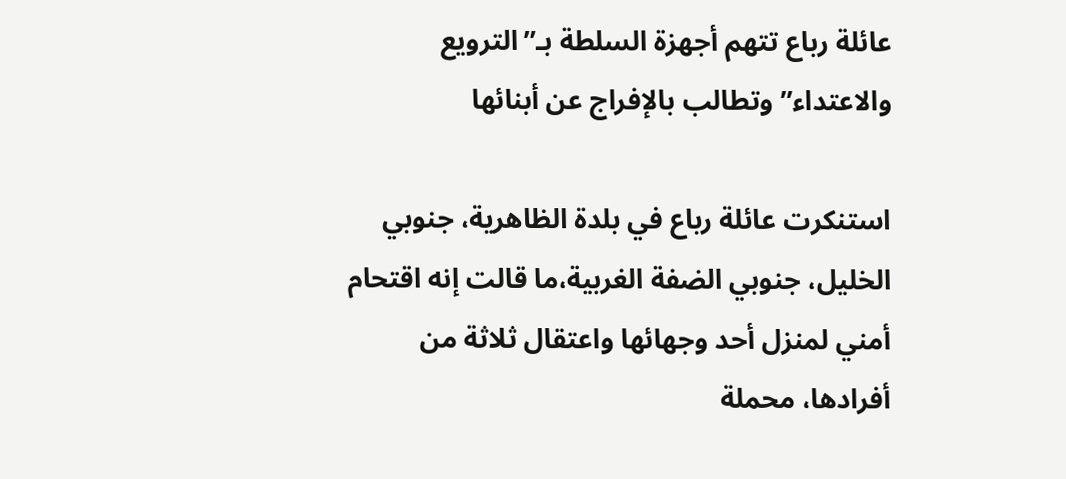عائلة رباع تتهم أجهزة السلطة بـ”الترويع والاعتداء” وتطالب بالإفراج عن أبنائها

استنكرت عائلة رباع في بلدة الظاهرية، جنوبي الخليل، جنوبي الضفة الغربية،ما قالت إنه اقتحام أمني لمنزل أحد وجهائها واعتقال ثلاثة من أفرادها، محملة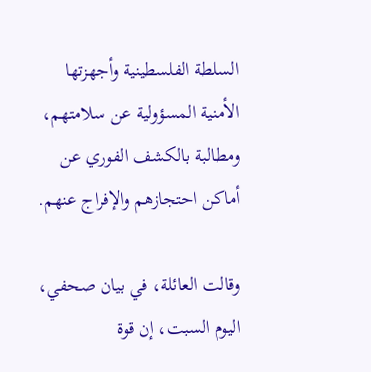السلطة الفلسطينية وأجهزتها الأمنية المسؤولية عن سلامتهم، ومطالبة بالكشف الفوري عن أماكن احتجازهم والإفراج عنهم.

وقالت العائلة، في بيان صحفي، اليوم السبت، إن قوة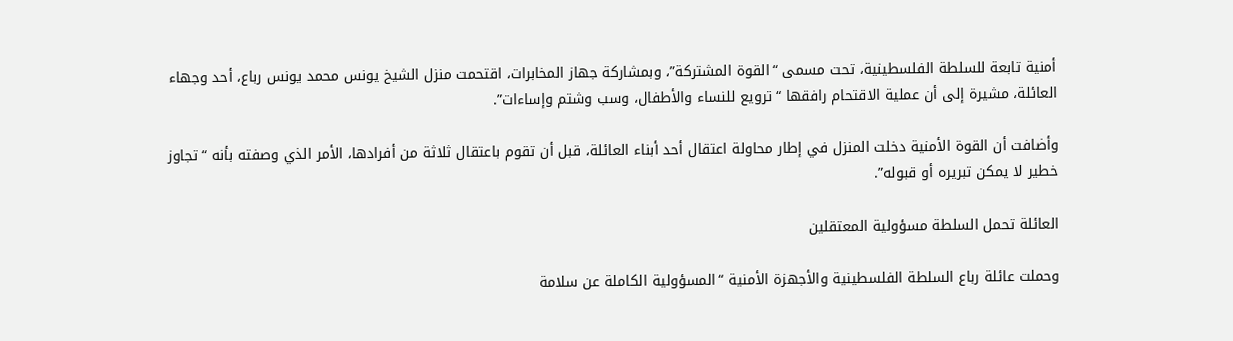أمنية تابعة للسلطة الفلسطينية، تحت مسمى “القوة المشتركة”، وبمشاركة جهاز المخابرات، اقتحمت منزل الشيخ يونس محمد يونس رباع، أحد وجهاء العائلة، مشيرة إلى أن عملية الاقتحام رافقها “ترويع للنساء والأطفال، وسب وشتم وإساءات”.

وأضافت أن القوة الأمنية دخلت المنزل في إطار محاولة اعتقال أحد أبناء العائلة، قبل أن تقوم باعتقال ثلاثة من أفرادها، الأمر الذي وصفته بأنه “تجاوز خطير لا يمكن تبريره أو قبوله”.

العائلة تحمل السلطة مسؤولية المعتقلين

وحملت عائلة رباع السلطة الفلسطينية والأجهزة الأمنية “المسؤولية الكاملة عن سلامة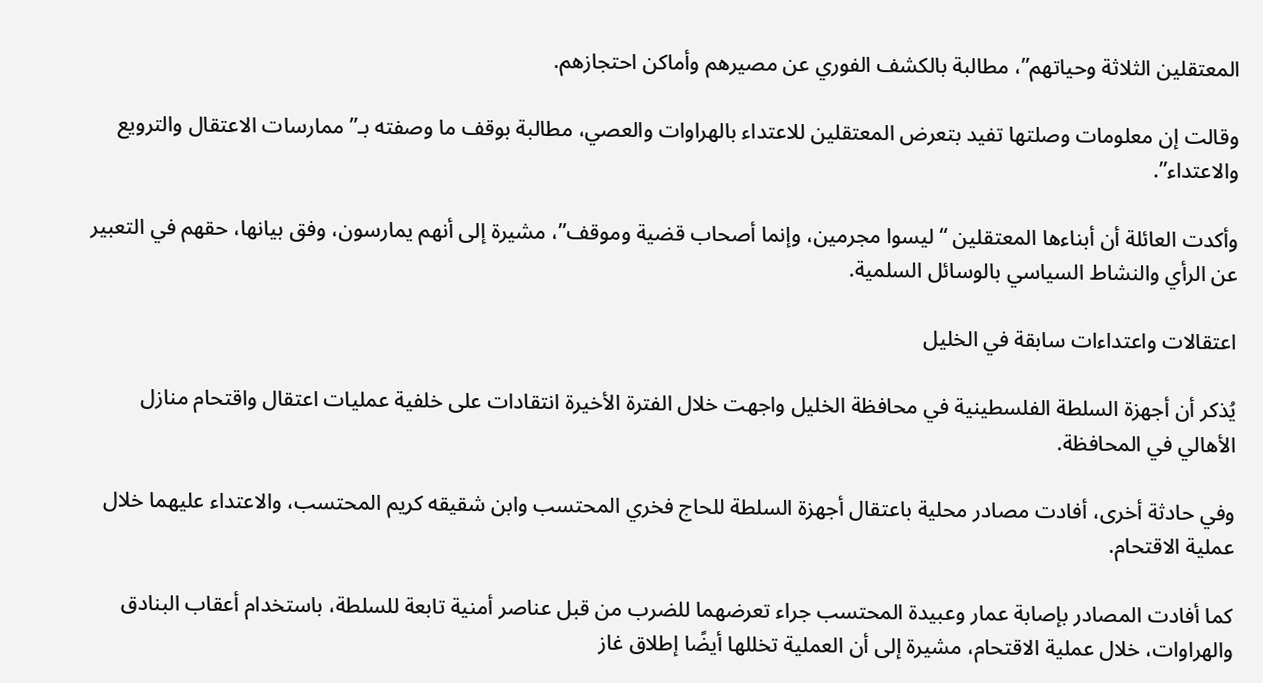المعتقلين الثلاثة وحياتهم”، مطالبة بالكشف الفوري عن مصيرهم وأماكن احتجازهم.

وقالت إن معلومات وصلتها تفيد بتعرض المعتقلين للاعتداء بالهراوات والعصي، مطالبة بوقف ما وصفته بـ”ممارسات الاعتقال والترويع والاعتداء”.

وأكدت العائلة أن أبناءها المعتقلين “ليسوا مجرمين، وإنما أصحاب قضية وموقف”، مشيرة إلى أنهم يمارسون، وفق بيانها، حقهم في التعبير عن الرأي والنشاط السياسي بالوسائل السلمية.

اعتقالات واعتداءات سابقة في الخليل

يُذكر أن أجهزة السلطة الفلسطينية في محافظة الخليل واجهت خلال الفترة الأخيرة انتقادات على خلفية عمليات اعتقال واقتحام منازل الأهالي في المحافظة.

وفي حادثة أخرى، أفادت مصادر محلية باعتقال أجهزة السلطة للحاج فخري المحتسب وابن شقيقه كريم المحتسب، والاعتداء عليهما خلال عملية الاقتحام.

كما أفادت المصادر بإصابة عمار وعبيدة المحتسب جراء تعرضهما للضرب من قبل عناصر أمنية تابعة للسلطة، باستخدام أعقاب البنادق والهراوات، خلال عملية الاقتحام، مشيرة إلى أن العملية تخللها أيضًا إطلاق غاز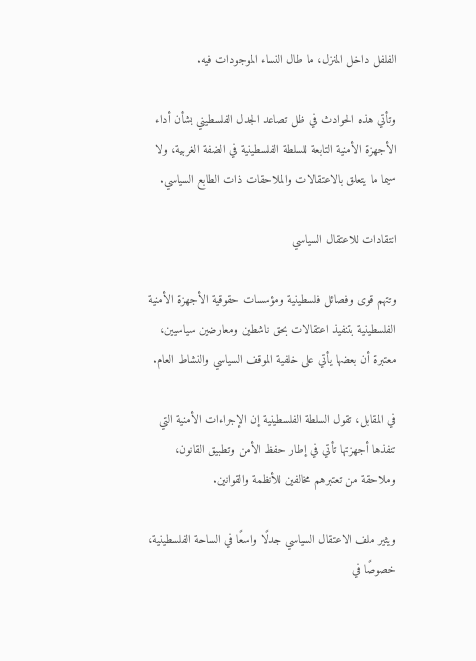الفلفل داخل المنزل، ما طال النساء الموجودات فيه.

وتأتي هذه الحوادث في ظل تصاعد الجدل الفلسطيني بشأن أداء الأجهزة الأمنية التابعة للسلطة الفلسطينية في الضفة الغربية، ولا سيما ما يتعلق بالاعتقالات والملاحقات ذات الطابع السياسي.

انتقادات للاعتقال السياسي

وتتهم قوى وفصائل فلسطينية ومؤسسات حقوقية الأجهزة الأمنية الفلسطينية بتنفيذ اعتقالات بحق ناشطين ومعارضين سياسيين، معتبرة أن بعضها يأتي على خلفية الموقف السياسي والنشاط العام.

في المقابل، تقول السلطة الفلسطينية إن الإجراءات الأمنية التي تنفذها أجهزتها تأتي في إطار حفظ الأمن وتطبيق القانون، وملاحقة من تعتبرهم مخالفين للأنظمة والقوانين.

ويثير ملف الاعتقال السياسي جدلًا واسعًا في الساحة الفلسطينية، خصوصًا في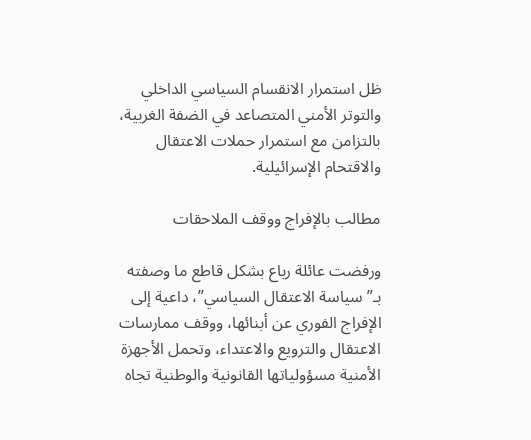ظل استمرار الانقسام السياسي الداخلي والتوتر الأمني المتصاعد في الضفة الغربية، بالتزامن مع استمرار حملات الاعتقال والاقتحام الإسرائيلية.

مطالب بالإفراج ووقف الملاحقات

ورفضت عائلة رباع بشكل قاطع ما وصفته بـ”سياسة الاعتقال السياسي”، داعية إلى الإفراج الفوري عن أبنائها، ووقف ممارسات الاعتقال والترويع والاعتداء، وتحمل الأجهزة الأمنية مسؤولياتها القانونية والوطنية تجاه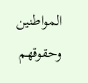المواطنين وحقوقهم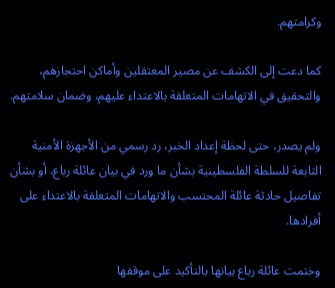وكرامتهم.

كما دعت إلى الكشف عن مصير المعتقلين وأماكن احتجازهم، والتحقيق في الاتهامات المتعلقة بالاعتداء عليهم، وضمان سلامتهم.

ولم يصدر، حتى لحظة إعداد الخبر، رد رسمي من الأجهزة الأمنية التابعة للسلطة الفلسطينية بشأن ما ورد في بيان عائلة رباع، أو بشأن تفاصيل حادثة عائلة المحتسب والاتهامات المتعلقة بالاعتداء على أفرادها.

وختمت عائلة رباع بيانها بالتأكيد على موقفها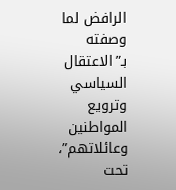الرافض لما وصفته بـ”الاعتقال السياسي وترويع المواطنين وعائلاتهم”، تحت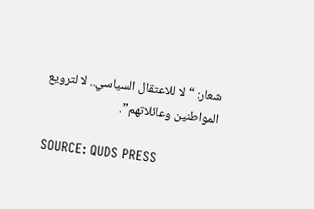شعار: “لا للاعتقال السياسي.. لا لترويع المواطنين وعائلاتهم”.

SOURCE: QUDS PRESS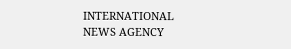INTERNATIONAL NEWS AGENCY